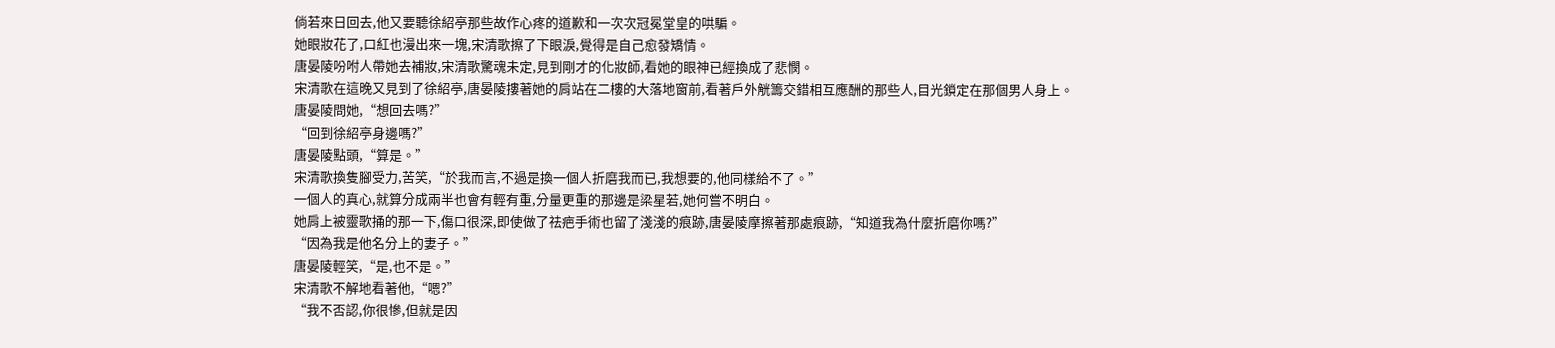倘若來日回去,他又要聽徐紹亭那些故作心疼的道歉和一次次冠冕堂皇的哄騙。
她眼妝花了,口紅也漫出來一塊,宋清歌擦了下眼淚,覺得是自己愈發矯情。
唐晏陵吩咐人帶她去補妝,宋清歌驚魂未定,見到剛才的化妝師,看她的眼神已經換成了悲憫。
宋清歌在這晚又見到了徐紹亭,唐晏陵摟著她的肩站在二樓的大落地窗前,看著戶外觥籌交錯相互應酬的那些人,目光鎖定在那個男人身上。
唐晏陵問她,“想回去嗎?”
“回到徐紹亭身邊嗎?”
唐晏陵點頭,“算是。”
宋清歌換隻腳受力,苦笑,“於我而言,不過是換一個人折磨我而已,我想要的,他同樣給不了。”
一個人的真心,就算分成兩半也會有輕有重,分量更重的那邊是梁星若,她何嘗不明白。
她肩上被靈歌捅的那一下,傷口很深,即使做了祛疤手術也留了淺淺的痕跡,唐晏陵摩擦著那處痕跡,“知道我為什麼折磨你嗎?”
“因為我是他名分上的妻子。”
唐晏陵輕笑,“是,也不是。”
宋清歌不解地看著他,“嗯?”
“我不否認,你很慘,但就是因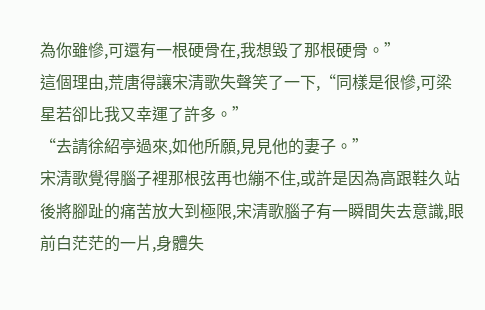為你雖慘,可還有一根硬骨在,我想毀了那根硬骨。”
這個理由,荒唐得讓宋清歌失聲笑了一下,“同樣是很慘,可梁星若卻比我又幸運了許多。”
“去請徐紹亭過來,如他所願,見見他的妻子。”
宋清歌覺得腦子裡那根弦再也繃不住,或許是因為高跟鞋久站後將腳趾的痛苦放大到極限,宋清歌腦子有一瞬間失去意識,眼前白茫茫的一片,身體失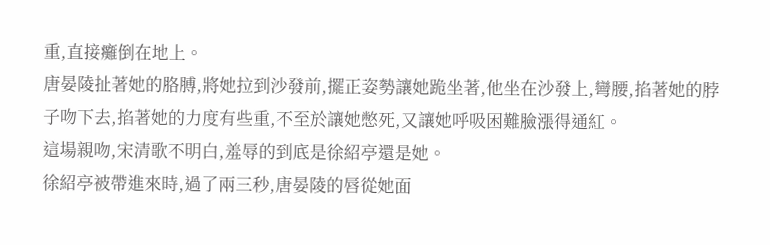重,直接癱倒在地上。
唐晏陵扯著她的胳膊,將她拉到沙發前,擺正姿勢讓她跪坐著,他坐在沙發上,彎腰,掐著她的脖子吻下去,掐著她的力度有些重,不至於讓她憋死,又讓她呼吸困難臉漲得通紅。
這場親吻,宋清歌不明白,羞辱的到底是徐紹亭還是她。
徐紹亭被帶進來時,過了兩三秒,唐晏陵的唇從她面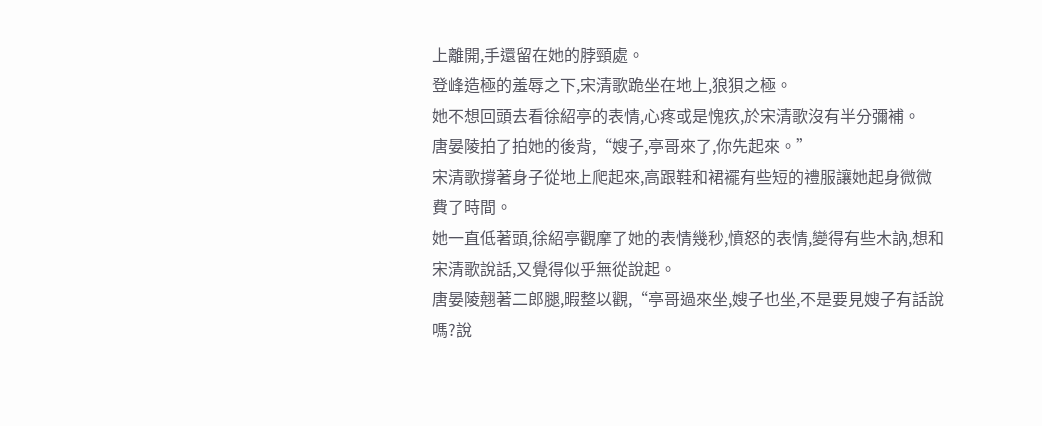上離開,手還留在她的脖頸處。
登峰造極的羞辱之下,宋清歌跪坐在地上,狼狽之極。
她不想回頭去看徐紹亭的表情,心疼或是愧疚,於宋清歌沒有半分彌補。
唐晏陵拍了拍她的後背,“嫂子,亭哥來了,你先起來。”
宋清歌撐著身子從地上爬起來,高跟鞋和裙襬有些短的禮服讓她起身微微費了時間。
她一直低著頭,徐紹亭觀摩了她的表情幾秒,憤怒的表情,變得有些木訥,想和宋清歌說話,又覺得似乎無從說起。
唐晏陵翹著二郎腿,暇整以觀,“亭哥過來坐,嫂子也坐,不是要見嫂子有話說嗎?說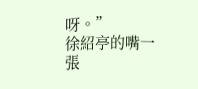呀。”
徐紹亭的嘴一張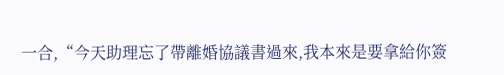一合,“今天助理忘了帶離婚協議書過來,我本來是要拿給你簽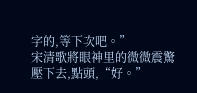字的,等下次吧。”
宋清歌將眼神里的微微震驚壓下去,點頭,“好。”